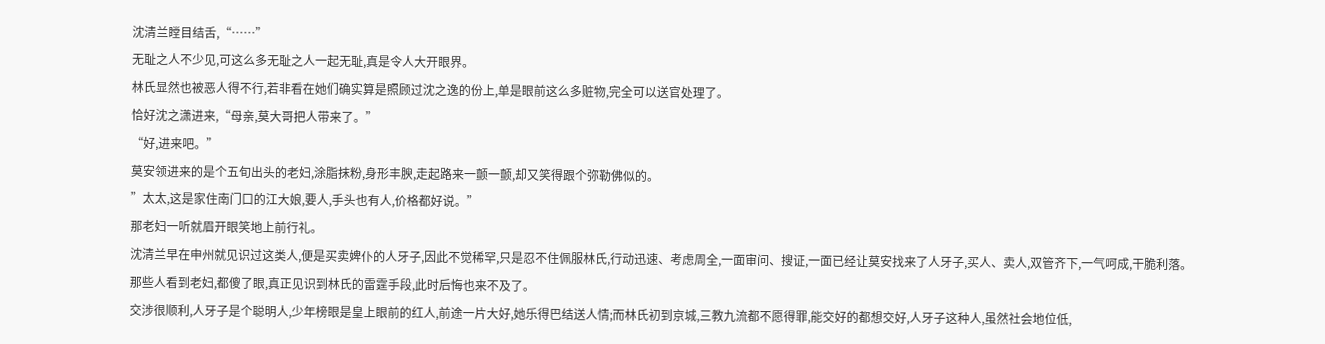沈清兰瞠目结舌,“……”
无耻之人不少见,可这么多无耻之人一起无耻,真是令人大开眼界。
林氏显然也被恶人得不行,若非看在她们确实算是照顾过沈之逸的份上,单是眼前这么多赃物,完全可以送官处理了。
恰好沈之潇进来,“母亲,莫大哥把人带来了。”
“好,进来吧。”
莫安领进来的是个五旬出头的老妇,涂脂抹粉,身形丰腴,走起路来一颤一颤,却又笑得跟个弥勒佛似的。
”太太,这是家住南门口的江大娘,要人,手头也有人,价格都好说。”
那老妇一听就眉开眼笑地上前行礼。
沈清兰早在申州就见识过这类人,便是买卖婢仆的人牙子,因此不觉稀罕,只是忍不住佩服林氏,行动迅速、考虑周全,一面审问、搜证,一面已经让莫安找来了人牙子,买人、卖人,双管齐下,一气呵成,干脆利落。
那些人看到老妇,都傻了眼,真正见识到林氏的雷霆手段,此时后悔也来不及了。
交涉很顺利,人牙子是个聪明人,少年榜眼是皇上眼前的红人,前途一片大好,她乐得巴结送人情;而林氏初到京城,三教九流都不愿得罪,能交好的都想交好,人牙子这种人,虽然社会地位低,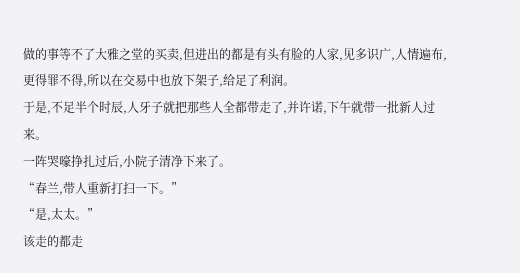做的事等不了大雅之堂的买卖,但进出的都是有头有脸的人家,见多识广,人情遍布,更得罪不得,所以在交易中也放下架子,给足了利润。
于是,不足半个时辰,人牙子就把那些人全都带走了,并许诺,下午就带一批新人过来。
一阵哭嚎挣扎过后,小院子清净下来了。
“春兰,带人重新打扫一下。”
“是,太太。”
该走的都走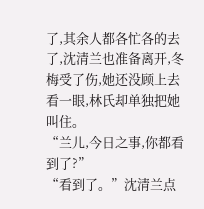了,其余人都各忙各的去了,沈清兰也准备离开,冬梅受了伤,她还没顾上去看一眼,林氏却单独把她叫住。
“兰儿,今日之事,你都看到了?”
“看到了。”沈清兰点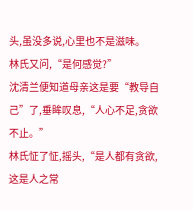头,虽没多说,心里也不是滋味。
林氏又问,“是何感觉?”
沈清兰便知道母亲这是要“教导自己”了,垂眸叹息,“人心不足,贪欲不止。”
林氏怔了怔,摇头,“是人都有贪欲,这是人之常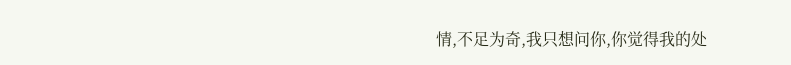情,不足为奇,我只想问你,你觉得我的处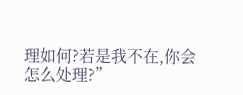理如何?若是我不在,你会怎么处理?”